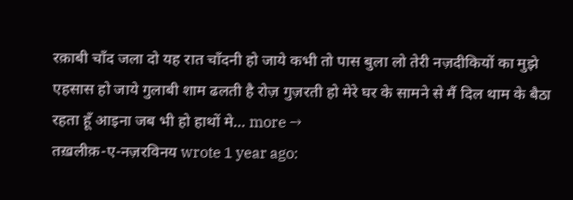रक़ाबी चाँद जला दो यह रात चाँदनी हो जाये कभी तो पास बुला लो तेरी नज़दीकियों का मुझे एहसास हो जाये गुलाबी शाम ढलती है रोज़ गुज़रती हो मेरे घर के सामने से मैं दिल थाम के बैठा रहता हूँ आइना जब भी हो हाथों मे… more →
तख़लीक़-ए-नज़रविनय wrote 1 year ago: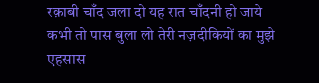रक़ाबी चाँद जला दो यह रात चाँदनी हो जाये कभी तो पास बुला लो तेरी नज़दीकियों का मुझे एहसास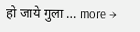हो जाये गुला … more →